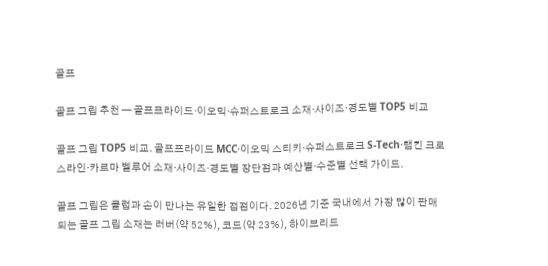골프

골프 그립 추천 — 골프프라이드·이오믹·슈퍼스트로크 소재·사이즈·경도별 TOP5 비교

골프 그립 TOP5 비교. 골프프라이드 MCC·이오믹 스티키·슈퍼스트로크 S-Tech·램킨 크로스라인·카르마 벨루어 소재·사이즈·경도별 장단점과 예산별·수준별 선택 가이드.

골프 그립은 클럽과 손이 만나는 유일한 접점이다. 2026년 기준 국내에서 가장 많이 판매되는 골프 그립 소재는 러버(약 52%), 코드(약 23%), 하이브리드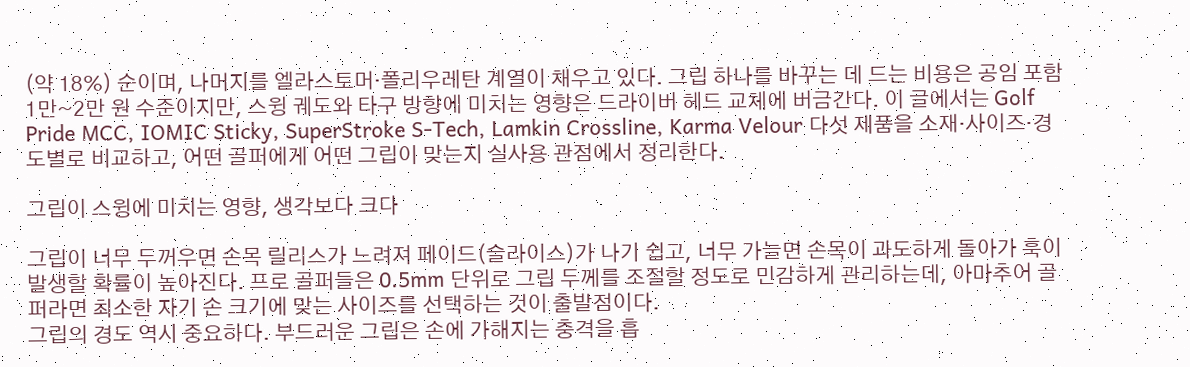(약 18%) 순이며, 나머지를 엘라스토머·폴리우레탄 계열이 채우고 있다. 그립 하나를 바꾸는 데 드는 비용은 공임 포함 1만~2만 원 수준이지만, 스윙 궤도와 타구 방향에 미치는 영향은 드라이버 헤드 교체에 버금간다. 이 글에서는 Golf Pride MCC, IOMIC Sticky, SuperStroke S-Tech, Lamkin Crossline, Karma Velour 다섯 제품을 소재·사이즈·경도별로 비교하고, 어떤 골퍼에게 어떤 그립이 맞는지 실사용 관점에서 정리한다.

그립이 스윙에 미치는 영향, 생각보다 크다

그립이 너무 두꺼우면 손목 릴리스가 느려져 페이드(슬라이스)가 나기 쉽고, 너무 가늘면 손목이 과도하게 돌아가 훅이 발생할 확률이 높아진다. 프로 골퍼들은 0.5mm 단위로 그립 두께를 조절할 정도로 민감하게 관리하는데, 아마추어 골퍼라면 최소한 자기 손 크기에 맞는 사이즈를 선택하는 것이 출발점이다.
그립의 경도 역시 중요하다. 부드러운 그립은 손에 가해지는 충격을 흡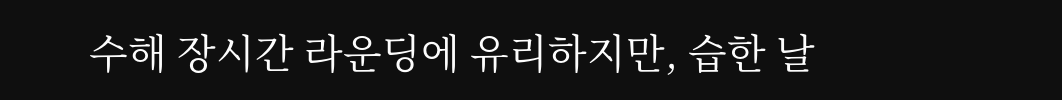수해 장시간 라운딩에 유리하지만, 습한 날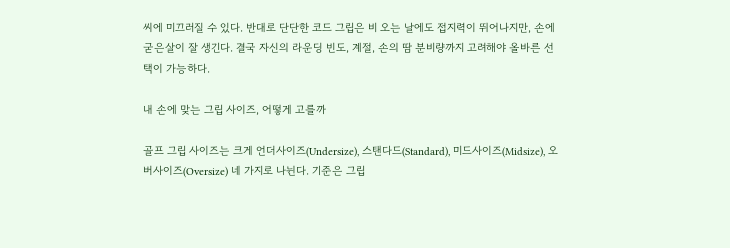씨에 미끄러질 수 있다. 반대로 단단한 코드 그립은 비 오는 날에도 접지력이 뛰어나지만, 손에 굳은살이 잘 생긴다. 결국 자신의 라운딩 빈도, 계절, 손의 땀 분비량까지 고려해야 올바른 선택이 가능하다.

내 손에 맞는 그립 사이즈, 어떻게 고를까

골프 그립 사이즈는 크게 언더사이즈(Undersize), 스탠다드(Standard), 미드사이즈(Midsize), 오버사이즈(Oversize) 네 가지로 나뉜다. 기준은 그립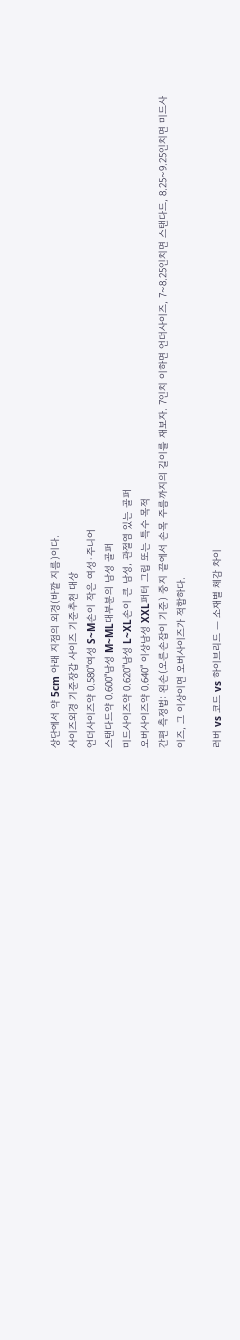상단에서 약 5cm 아래 지점의 외경(바깥 지름)이다.
사이즈외경 기준장갑 사이즈 기준추천 대상
언더사이즈약 0.580"여성 S~M손이 작은 여성·주니어
스탠다드약 0.600"남성 M~ML대부분의 남성 골퍼
미드사이즈약 0.620"남성 L~XL손이 큰 남성, 관절염 있는 골퍼
오버사이즈약 0.640" 이상남성 XXL퍼터 그립 또는 특수 목적
간편 측정법: 왼손(오른손잡이 기준) 중지 끝에서 손목 주름까지의 길이를 재보자. 7인치 이하면 언더사이즈, 7~8.25인치면 스탠다드, 8.25~9.25인치면 미드사이즈, 그 이상이면 오버사이즈가 적합하다.

러버 vs 코드 vs 하이브리드 — 소재별 체감 차이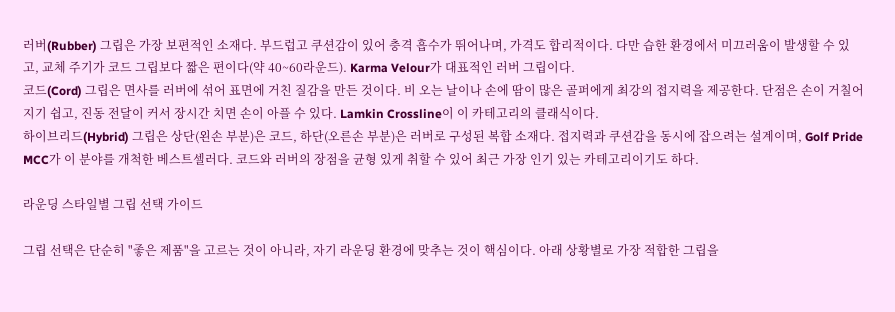러버(Rubber) 그립은 가장 보편적인 소재다. 부드럽고 쿠션감이 있어 충격 흡수가 뛰어나며, 가격도 합리적이다. 다만 습한 환경에서 미끄러움이 발생할 수 있고, 교체 주기가 코드 그립보다 짧은 편이다(약 40~60라운드). Karma Velour가 대표적인 러버 그립이다.
코드(Cord) 그립은 면사를 러버에 섞어 표면에 거친 질감을 만든 것이다. 비 오는 날이나 손에 땀이 많은 골퍼에게 최강의 접지력을 제공한다. 단점은 손이 거칠어지기 쉽고, 진동 전달이 커서 장시간 치면 손이 아플 수 있다. Lamkin Crossline이 이 카테고리의 클래식이다.
하이브리드(Hybrid) 그립은 상단(왼손 부분)은 코드, 하단(오른손 부분)은 러버로 구성된 복합 소재다. 접지력과 쿠션감을 동시에 잡으려는 설계이며, Golf Pride MCC가 이 분야를 개척한 베스트셀러다. 코드와 러버의 장점을 균형 있게 취할 수 있어 최근 가장 인기 있는 카테고리이기도 하다.

라운딩 스타일별 그립 선택 가이드

그립 선택은 단순히 "좋은 제품"을 고르는 것이 아니라, 자기 라운딩 환경에 맞추는 것이 핵심이다. 아래 상황별로 가장 적합한 그립을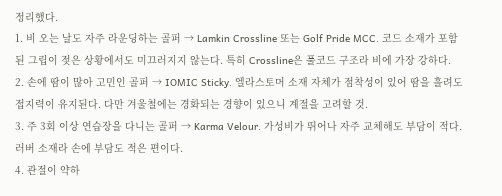정리했다.
1. 비 오는 날도 자주 라운딩하는 골퍼 → Lamkin Crossline 또는 Golf Pride MCC. 코드 소재가 포함된 그립이 젖은 상황에서도 미끄러지지 않는다. 특히 Crossline은 풀코드 구조라 비에 가장 강하다.
2. 손에 땀이 많아 고민인 골퍼 → IOMIC Sticky. 엘라스토머 소재 자체가 점착성이 있어 땀을 흘려도 접지력이 유지된다. 다만 겨울철에는 경화되는 경향이 있으니 계절을 고려할 것.
3. 주 3회 이상 연습장을 다니는 골퍼 → Karma Velour. 가성비가 뛰어나 자주 교체해도 부담이 적다. 러버 소재라 손에 부담도 적은 편이다.
4. 관절이 약하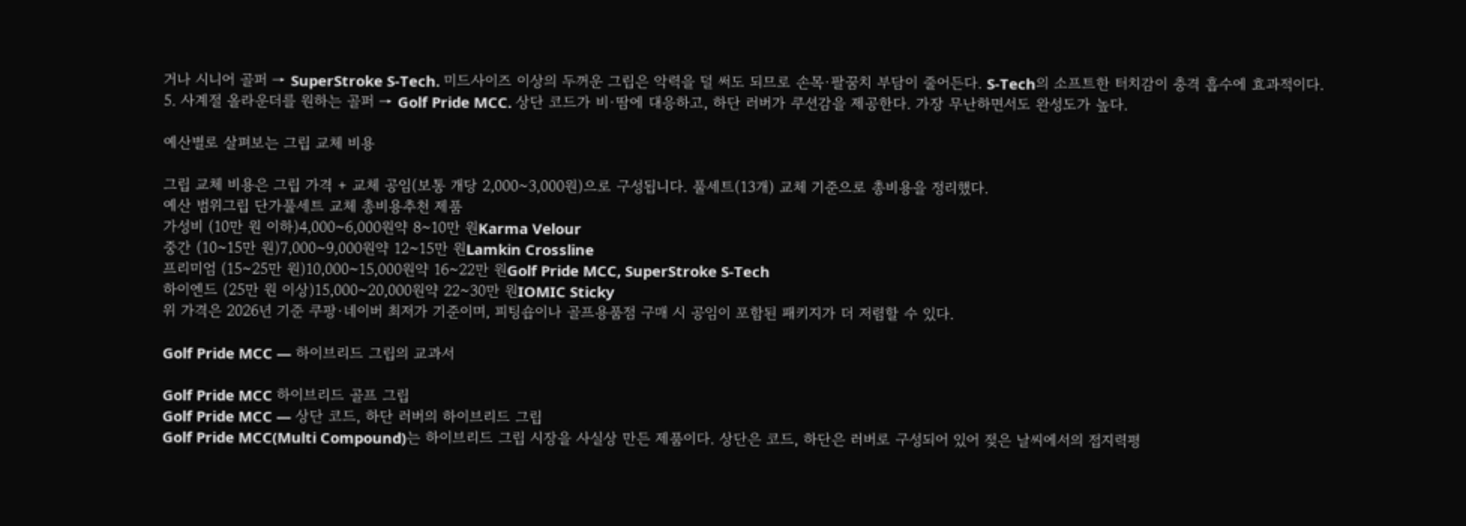거나 시니어 골퍼 → SuperStroke S-Tech. 미드사이즈 이상의 두꺼운 그립은 악력을 덜 써도 되므로 손목·팔꿈치 부담이 줄어든다. S-Tech의 소프트한 터치감이 충격 흡수에 효과적이다.
5. 사계절 올라운더를 원하는 골퍼 → Golf Pride MCC. 상단 코드가 비·땀에 대응하고, 하단 러버가 쿠션감을 제공한다. 가장 무난하면서도 완성도가 높다.

예산별로 살펴보는 그립 교체 비용

그립 교체 비용은 그립 가격 + 교체 공임(보통 개당 2,000~3,000원)으로 구성됩니다. 풀세트(13개) 교체 기준으로 총비용을 정리했다.
예산 범위그립 단가풀세트 교체 총비용추천 제품
가성비 (10만 원 이하)4,000~6,000원약 8~10만 원Karma Velour
중간 (10~15만 원)7,000~9,000원약 12~15만 원Lamkin Crossline
프리미엄 (15~25만 원)10,000~15,000원약 16~22만 원Golf Pride MCC, SuperStroke S-Tech
하이엔드 (25만 원 이상)15,000~20,000원약 22~30만 원IOMIC Sticky
위 가격은 2026년 기준 쿠팡·네이버 최저가 기준이며, 피팅숍이나 골프용품점 구매 시 공임이 포함된 패키지가 더 저렴할 수 있다.

Golf Pride MCC — 하이브리드 그립의 교과서

Golf Pride MCC 하이브리드 골프 그립
Golf Pride MCC — 상단 코드, 하단 러버의 하이브리드 그립
Golf Pride MCC(Multi Compound)는 하이브리드 그립 시장을 사실상 만든 제품이다. 상단은 코드, 하단은 러버로 구성되어 있어 젖은 날씨에서의 접지력평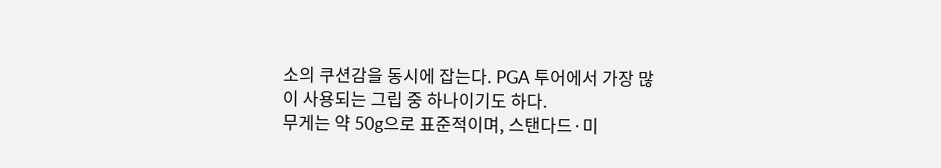소의 쿠션감을 동시에 잡는다. PGA 투어에서 가장 많이 사용되는 그립 중 하나이기도 하다.
무게는 약 50g으로 표준적이며, 스탠다드·미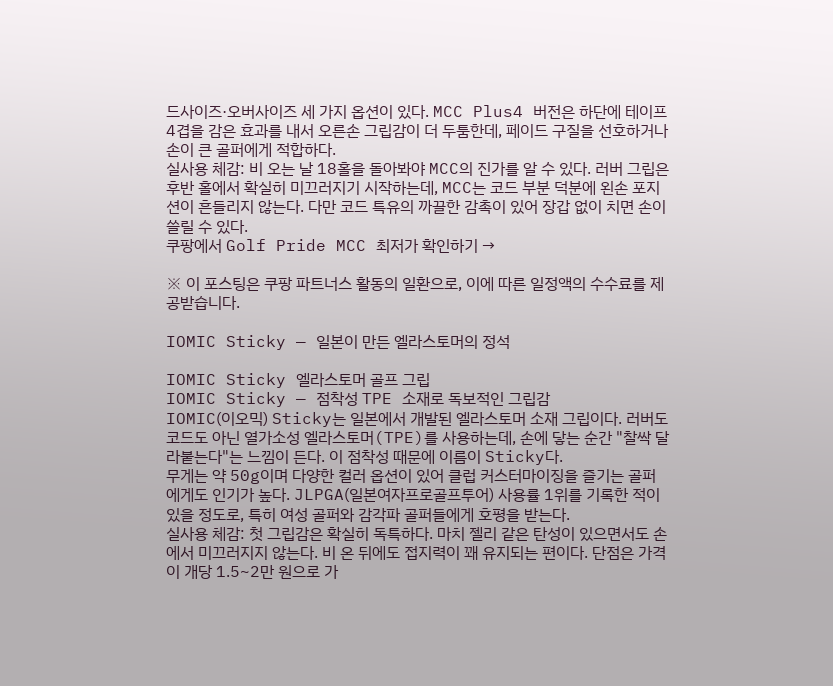드사이즈·오버사이즈 세 가지 옵션이 있다. MCC Plus4 버전은 하단에 테이프 4겹을 감은 효과를 내서 오른손 그립감이 더 두툼한데, 페이드 구질을 선호하거나 손이 큰 골퍼에게 적합하다.
실사용 체감: 비 오는 날 18홀을 돌아봐야 MCC의 진가를 알 수 있다. 러버 그립은 후반 홀에서 확실히 미끄러지기 시작하는데, MCC는 코드 부분 덕분에 왼손 포지션이 흔들리지 않는다. 다만 코드 특유의 까끌한 감촉이 있어 장갑 없이 치면 손이 쓸릴 수 있다.
쿠팡에서 Golf Pride MCC 최저가 확인하기 →

※ 이 포스팅은 쿠팡 파트너스 활동의 일환으로, 이에 따른 일정액의 수수료를 제공받습니다.

IOMIC Sticky — 일본이 만든 엘라스토머의 정석

IOMIC Sticky 엘라스토머 골프 그립
IOMIC Sticky — 점착성 TPE 소재로 독보적인 그립감
IOMIC(이오믹) Sticky는 일본에서 개발된 엘라스토머 소재 그립이다. 러버도 코드도 아닌 열가소성 엘라스토머(TPE)를 사용하는데, 손에 닿는 순간 "찰싹 달라붙는다"는 느낌이 든다. 이 점착성 때문에 이름이 Sticky다.
무게는 약 50g이며 다양한 컬러 옵션이 있어 클럽 커스터마이징을 즐기는 골퍼에게도 인기가 높다. JLPGA(일본여자프로골프투어) 사용률 1위를 기록한 적이 있을 정도로, 특히 여성 골퍼와 감각파 골퍼들에게 호평을 받는다.
실사용 체감: 첫 그립감은 확실히 독특하다. 마치 젤리 같은 탄성이 있으면서도 손에서 미끄러지지 않는다. 비 온 뒤에도 접지력이 꽤 유지되는 편이다. 단점은 가격이 개당 1.5~2만 원으로 가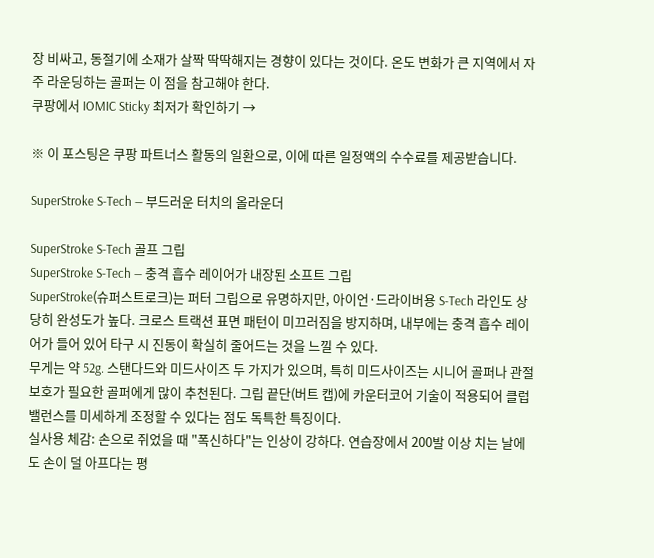장 비싸고, 동절기에 소재가 살짝 딱딱해지는 경향이 있다는 것이다. 온도 변화가 큰 지역에서 자주 라운딩하는 골퍼는 이 점을 참고해야 한다.
쿠팡에서 IOMIC Sticky 최저가 확인하기 →

※ 이 포스팅은 쿠팡 파트너스 활동의 일환으로, 이에 따른 일정액의 수수료를 제공받습니다.

SuperStroke S-Tech — 부드러운 터치의 올라운더

SuperStroke S-Tech 골프 그립
SuperStroke S-Tech — 충격 흡수 레이어가 내장된 소프트 그립
SuperStroke(슈퍼스트로크)는 퍼터 그립으로 유명하지만, 아이언·드라이버용 S-Tech 라인도 상당히 완성도가 높다. 크로스 트랙션 표면 패턴이 미끄러짐을 방지하며, 내부에는 충격 흡수 레이어가 들어 있어 타구 시 진동이 확실히 줄어드는 것을 느낄 수 있다.
무게는 약 52g. 스탠다드와 미드사이즈 두 가지가 있으며, 특히 미드사이즈는 시니어 골퍼나 관절 보호가 필요한 골퍼에게 많이 추천된다. 그립 끝단(버트 캡)에 카운터코어 기술이 적용되어 클럽 밸런스를 미세하게 조정할 수 있다는 점도 독특한 특징이다.
실사용 체감: 손으로 쥐었을 때 "폭신하다"는 인상이 강하다. 연습장에서 200발 이상 치는 날에도 손이 덜 아프다는 평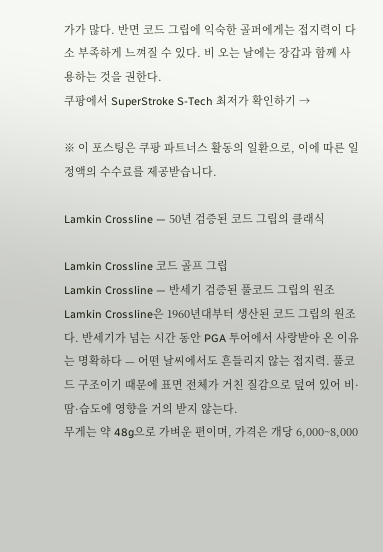가가 많다. 반면 코드 그립에 익숙한 골퍼에게는 접지력이 다소 부족하게 느껴질 수 있다. 비 오는 날에는 장갑과 함께 사용하는 것을 권한다.
쿠팡에서 SuperStroke S-Tech 최저가 확인하기 →

※ 이 포스팅은 쿠팡 파트너스 활동의 일환으로, 이에 따른 일정액의 수수료를 제공받습니다.

Lamkin Crossline — 50년 검증된 코드 그립의 클래식

Lamkin Crossline 코드 골프 그립
Lamkin Crossline — 반세기 검증된 풀코드 그립의 원조
Lamkin Crossline은 1960년대부터 생산된 코드 그립의 원조다. 반세기가 넘는 시간 동안 PGA 투어에서 사랑받아 온 이유는 명확하다 — 어떤 날씨에서도 흔들리지 않는 접지력. 풀코드 구조이기 때문에 표면 전체가 거친 질감으로 덮여 있어 비·땀·습도에 영향을 거의 받지 않는다.
무게는 약 48g으로 가벼운 편이며, 가격은 개당 6,000~8,000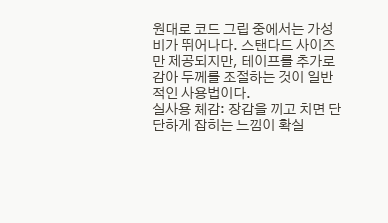원대로 코드 그립 중에서는 가성비가 뛰어나다. 스탠다드 사이즈만 제공되지만, 테이프를 추가로 감아 두께를 조절하는 것이 일반적인 사용법이다.
실사용 체감: 장갑을 끼고 치면 단단하게 잡히는 느낌이 확실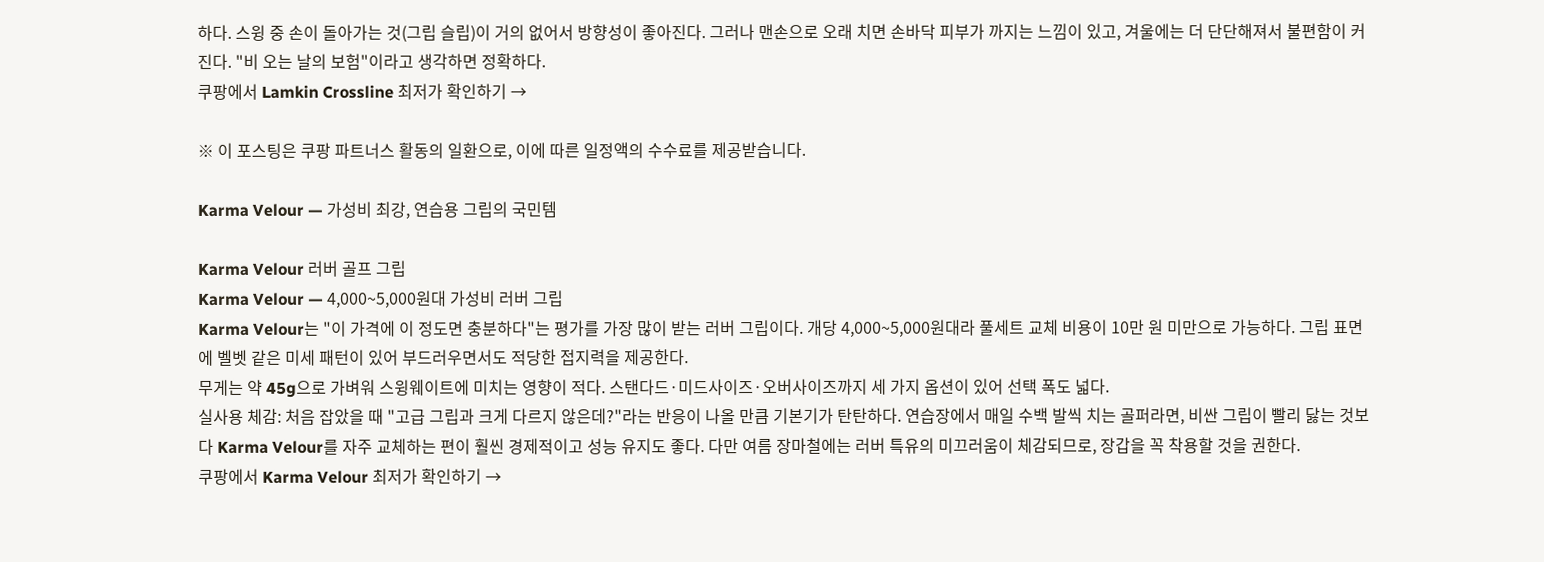하다. 스윙 중 손이 돌아가는 것(그립 슬립)이 거의 없어서 방향성이 좋아진다. 그러나 맨손으로 오래 치면 손바닥 피부가 까지는 느낌이 있고, 겨울에는 더 단단해져서 불편함이 커진다. "비 오는 날의 보험"이라고 생각하면 정확하다.
쿠팡에서 Lamkin Crossline 최저가 확인하기 →

※ 이 포스팅은 쿠팡 파트너스 활동의 일환으로, 이에 따른 일정액의 수수료를 제공받습니다.

Karma Velour — 가성비 최강, 연습용 그립의 국민템

Karma Velour 러버 골프 그립
Karma Velour — 4,000~5,000원대 가성비 러버 그립
Karma Velour는 "이 가격에 이 정도면 충분하다"는 평가를 가장 많이 받는 러버 그립이다. 개당 4,000~5,000원대라 풀세트 교체 비용이 10만 원 미만으로 가능하다. 그립 표면에 벨벳 같은 미세 패턴이 있어 부드러우면서도 적당한 접지력을 제공한다.
무게는 약 45g으로 가벼워 스윙웨이트에 미치는 영향이 적다. 스탠다드·미드사이즈·오버사이즈까지 세 가지 옵션이 있어 선택 폭도 넓다.
실사용 체감: 처음 잡았을 때 "고급 그립과 크게 다르지 않은데?"라는 반응이 나올 만큼 기본기가 탄탄하다. 연습장에서 매일 수백 발씩 치는 골퍼라면, 비싼 그립이 빨리 닳는 것보다 Karma Velour를 자주 교체하는 편이 훨씬 경제적이고 성능 유지도 좋다. 다만 여름 장마철에는 러버 특유의 미끄러움이 체감되므로, 장갑을 꼭 착용할 것을 권한다.
쿠팡에서 Karma Velour 최저가 확인하기 →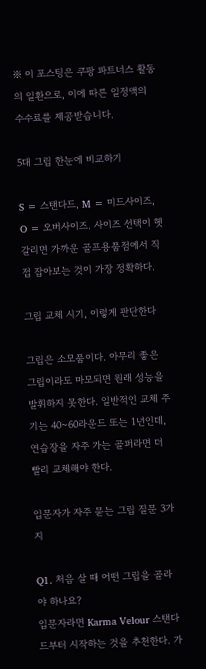※ 이 포스팅은 쿠팡 파트너스 활동의 일환으로, 이에 따른 일정액의 수수료를 제공받습니다.

5대 그립 한눈에 비교하기

S = 스탠다드, M = 미드사이즈, O = 오버사이즈. 사이즈 선택이 헷갈리면 가까운 골프용품점에서 직접 잡아보는 것이 가장 정확하다.

그립 교체 시기, 이렇게 판단한다

그립은 소모품이다. 아무리 좋은 그립이라도 마모되면 원래 성능을 발휘하지 못한다. 일반적인 교체 주기는 40~60라운드 또는 1년인데, 연습장을 자주 가는 골퍼라면 더 빨리 교체해야 한다.

입문자가 자주 묻는 그립 질문 3가지

Q1. 처음 살 때 어떤 그립을 골라야 하나요?
입문자라면 Karma Velour 스탠다드부터 시작하는 것을 추천한다. 가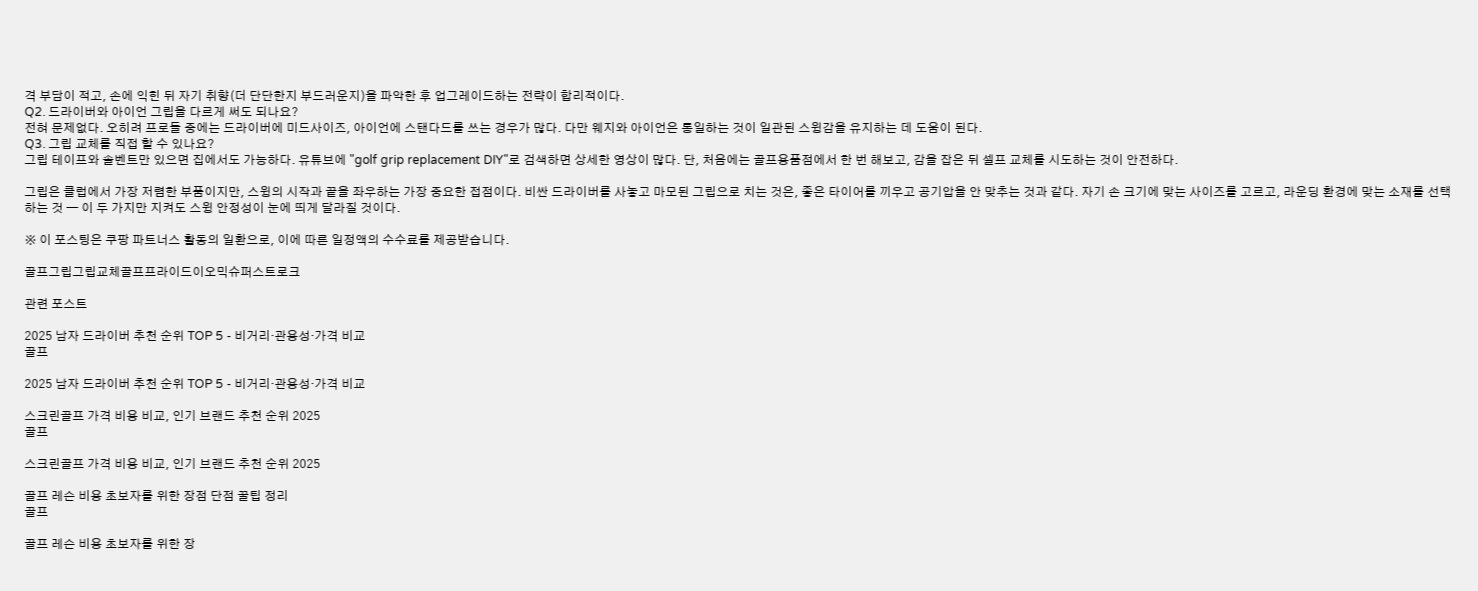격 부담이 적고, 손에 익힌 뒤 자기 취향(더 단단한지 부드러운지)을 파악한 후 업그레이드하는 전략이 합리적이다.
Q2. 드라이버와 아이언 그립을 다르게 써도 되나요?
전혀 문제없다. 오히려 프로들 중에는 드라이버에 미드사이즈, 아이언에 스탠다드를 쓰는 경우가 많다. 다만 웨지와 아이언은 통일하는 것이 일관된 스윙감을 유지하는 데 도움이 된다.
Q3. 그립 교체를 직접 할 수 있나요?
그립 테이프와 솔벤트만 있으면 집에서도 가능하다. 유튜브에 "golf grip replacement DIY"로 검색하면 상세한 영상이 많다. 단, 처음에는 골프용품점에서 한 번 해보고, 감을 잡은 뒤 셀프 교체를 시도하는 것이 안전하다.

그립은 클럽에서 가장 저렴한 부품이지만, 스윙의 시작과 끝을 좌우하는 가장 중요한 접점이다. 비싼 드라이버를 사놓고 마모된 그립으로 치는 것은, 좋은 타이어를 끼우고 공기압을 안 맞추는 것과 같다. 자기 손 크기에 맞는 사이즈를 고르고, 라운딩 환경에 맞는 소재를 선택하는 것 — 이 두 가지만 지켜도 스윙 안정성이 눈에 띄게 달라질 것이다.

※ 이 포스팅은 쿠팡 파트너스 활동의 일환으로, 이에 따른 일정액의 수수료를 제공받습니다.

골프그립그립교체골프프라이드이오믹슈퍼스트로크

관련 포스트

2025 남자 드라이버 추천 순위 TOP 5 - 비거리·관용성·가격 비교
골프

2025 남자 드라이버 추천 순위 TOP 5 - 비거리·관용성·가격 비교

스크린골프 가격 비용 비교, 인기 브랜드 추천 순위 2025
골프

스크린골프 가격 비용 비교, 인기 브랜드 추천 순위 2025

골프 레슨 비용 초보자를 위한 장점 단점 꿀팁 정리
골프

골프 레슨 비용 초보자를 위한 장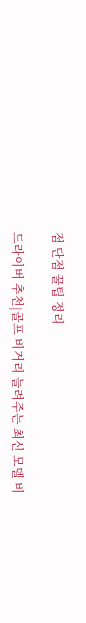점 단점 꿀팁 정리

드라이버 추천|골프 비거리 늘려주는 최신 모델 비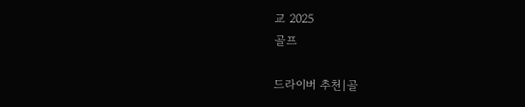교 2025
골프

드라이버 추천|골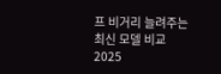프 비거리 늘려주는 최신 모델 비교 2025